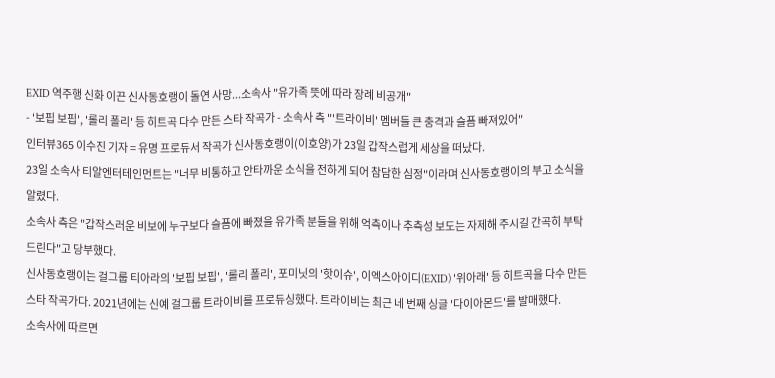EXID 역주행 신화 이끈 신사동호랭이 돌연 사망...소속사 "유가족 뜻에 따라 장례 비공개"
- '보핍 보핍', '롤리 폴리' 등 히트곡 다수 만든 스타 작곡가 - 소속사 측 "'트라이비' 멤버들 큰 충격과 슬픔 빠져있어"
인터뷰365 이수진 기자 = 유명 프로듀서 작곡가 신사동호랭이(이호양)가 23일 갑작스럽게 세상을 떠났다.
23일 소속사 티알엔터테인먼트는 "너무 비통하고 안타까운 소식을 전하게 되어 참담한 심정"이라며 신사동호랭이의 부고 소식을 알렸다.
소속사 측은 "갑작스러운 비보에 누구보다 슬픔에 빠졌을 유가족 분들을 위해 억측이나 추측성 보도는 자제해 주시길 간곡히 부탁드린다"고 당부했다.
신사동호랭이는 걸그룹 티아라의 '보핍 보핍', '롤리 폴리', 포미닛의 '핫이슈', 이엑스아이디(EXID) '위아래' 등 히트곡을 다수 만든 스타 작곡가다. 2021년에는 신예 걸그룹 트라이비를 프로듀싱했다. 트라이비는 최근 네 번째 싱글 '다이아몬드'를 발매했다.
소속사에 따르면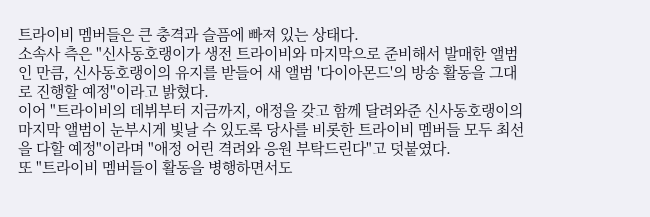트라이비 멤버들은 큰 충격과 슬픔에 빠져 있는 상태다.
소속사 측은 "신사동호랭이가 생전 트라이비와 마지막으로 준비해서 발매한 앨범인 만큼, 신사동호랭이의 유지를 받들어 새 앨범 '다이아몬드'의 방송 활동을 그대로 진행할 예정"이라고 밝혔다.
이어 "트라이비의 데뷔부터 지금까지, 애정을 갖고 함께 달려와준 신사동호랭이의 마지막 앨범이 눈부시게 빛날 수 있도록 당사를 비롯한 트라이비 멤버들 모두 최선을 다할 예정"이라며 "애정 어린 격려와 응원 부탁드린다"고 덧붙였다.
또 "트라이비 멤버들이 활동을 병행하면서도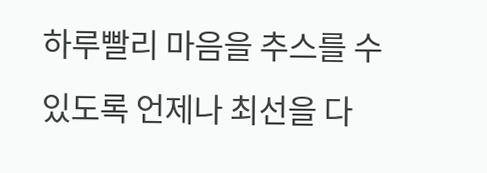하루빨리 마음을 추스를 수 있도록 언제나 최선을 다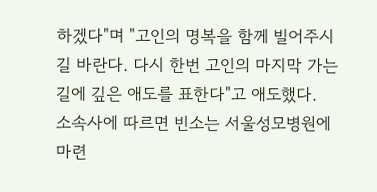하겠다"며 "고인의 명복을 함께 빌어주시길 바란다. 다시 한번 고인의 마지막 가는 길에 깊은 애도를 표한다"고 애도했다.
소속사에 따르면 빈소는 서울성모병원에 마련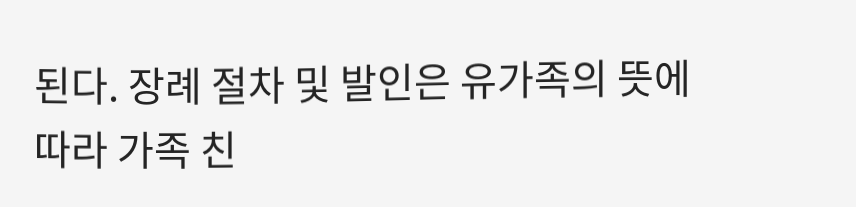된다. 장례 절차 및 발인은 유가족의 뜻에 따라 가족 친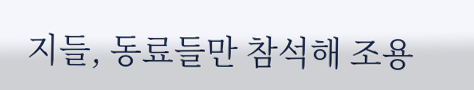지들, 동료들만 참석해 조용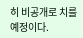히 비공개로 치를 예정이다.